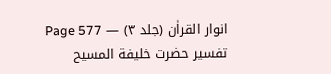انوار القراٰن (جلد ۳) — Page 577
تفسیر حضرت خلیفة المسیح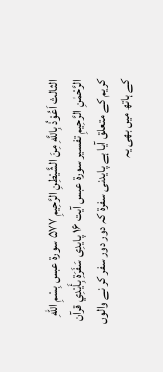الثالث اَعُوْذُ بِاللَّهِ مِنَ الشَّيْطِنِ الرَّحِيمِ ۵۷۷ سورة عبس بِسْمِ اللهِ الرَّحْمٰنِ الرَّحِيمِ تفسير سورة عبس آیت ۱۶ پایدِى سَفَرَةِ بِأَيْدِي قرآن کریم کے متعلق آیا ہے پایدنی سفرة کہ دور دور سفر کر نے والوں کے ہاتھ میں بھی یہ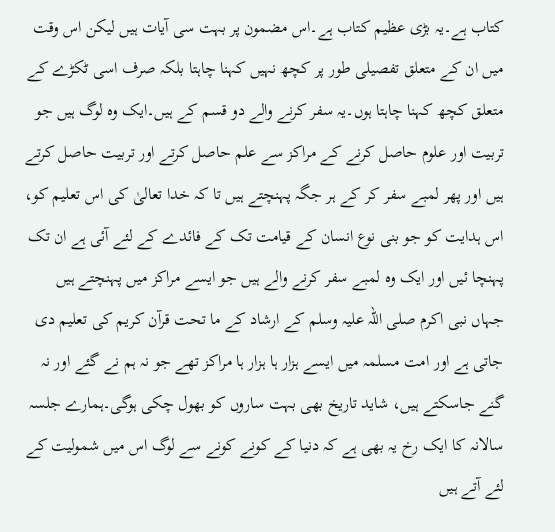کتاب ہے۔یہ بڑی عظیم کتاب ہے۔اس مضمون پر بہت سی آیات ہیں لیکن اس وقت میں ان کے متعلق تفصیلی طور پر کچھ نہیں کہنا چاہتا بلکہ صرف اسی ٹکڑے کے متعلق کچھ کہنا چاہتا ہوں۔یہ سفر کرنے والے دو قسم کے ہیں۔ایک وہ لوگ ہیں جو تربیت اور علوم حاصل کرنے کے مراکز سے علم حاصل کرتے اور تربیت حاصل کرتے ہیں اور پھر لمبے سفر کر کے ہر جگہ پہنچتے ہیں تا کہ خدا تعالیٰ کی اس تعلیم کو، اس ہدایت کو جو بنی نوع انسان کے قیامت تک کے فائدے کے لئے آئی ہے ان تک پہنچا ئیں اور ایک وہ لمبے سفر کرنے والے ہیں جو ایسے مراکز میں پہنچتے ہیں جہاں نبی اکرم صلی اللہ علیہ وسلم کے ارشاد کے ما تحت قرآن کریم کی تعلیم دی جاتی ہے اور امت مسلمہ میں ایسے ہزار ہا ہزار ہا مراکز تھے جو نہ ہم نے گئے اور نہ گنے جاسکتے ہیں، شاید تاریخ بھی بہت ساروں کو بھول چکی ہوگی۔ہمارے جلسہ سالانہ کا ایک رخ یہ بھی ہے کہ دنیا کے کونے کونے سے لوگ اس میں شمولیت کے لئے آتے ہیں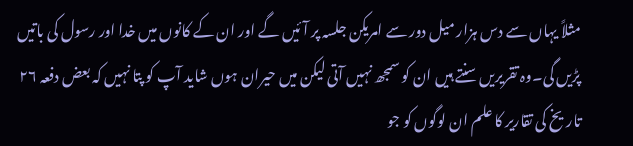مثلاً یہاں سے دس ہزار میل دور سے امریکن جلسہ پر آئیں گے اور ان کے کانوں میں خدا اور رسول کی باتیں پڑیں گی۔وہ تقریریں سنتے ہیں ان کو سمجھ نہیں آتی لیکن میں حیران ہوں شاید آپ کو پتا نہیں کہ بعض دفعہ ۲۶ تاریخ کی تقاریر کا علم ان لوگوں کو جو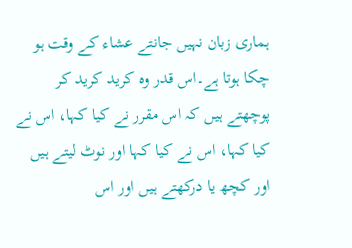ہماری زبان نہیں جانتے عشاء کے وقت ہو چکا ہوتا ہے۔اس قدر وہ کرید کرید کر پوچھتے ہیں کہ اس مقرر نے کیا کہا، اس نے کیا کہا، اس نے کیا کہا اور نوٹ لیتے ہیں اور کچھ یا درکھتے ہیں اور اس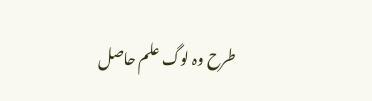طرح وہ لوگ علم حاصل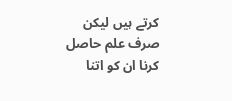کرتے ہیں لیکن صرف علم حاصل کرنا ان کو اتنا